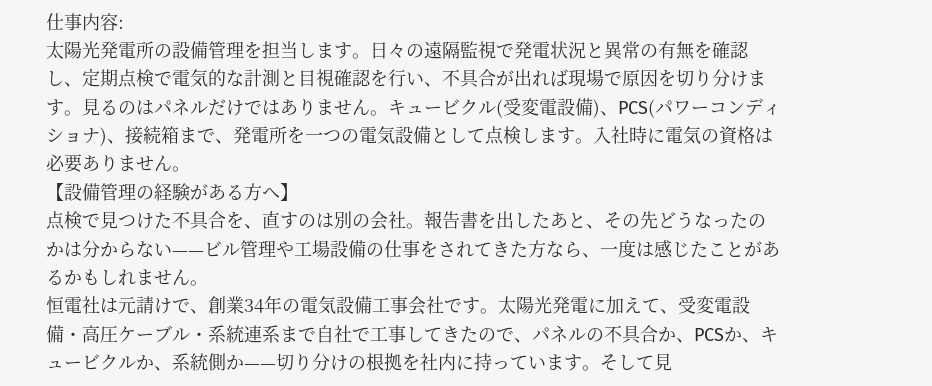仕事内容:
太陽光発電所の設備管理を担当します。日々の遠隔監視で発電状況と異常の有無を確認し、定期点検で電気的な計測と目視確認を行い、不具合が出れば現場で原因を切り分けます。見るのはパネルだけではありません。キュービクル(受変電設備)、PCS(パワーコンディショナ)、接続箱まで、発電所を一つの電気設備として点検します。入社時に電気の資格は必要ありません。
【設備管理の経験がある方へ】
点検で見つけた不具合を、直すのは別の会社。報告書を出したあと、その先どうなったのかは分からない——ビル管理や工場設備の仕事をされてきた方なら、一度は感じたことがあるかもしれません。
恒電社は元請けで、創業34年の電気設備工事会社です。太陽光発電に加えて、受変電設備・高圧ケーブル・系統連系まで自社で工事してきたので、パネルの不具合か、PCSか、キュービクルか、系統側か——切り分けの根拠を社内に持っています。そして見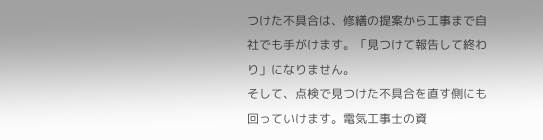つけた不具合は、修繕の提案から工事まで自社でも手がけます。「見つけて報告して終わり」になりません。
そして、点検で見つけた不具合を直す側にも回っていけます。電気工事士の資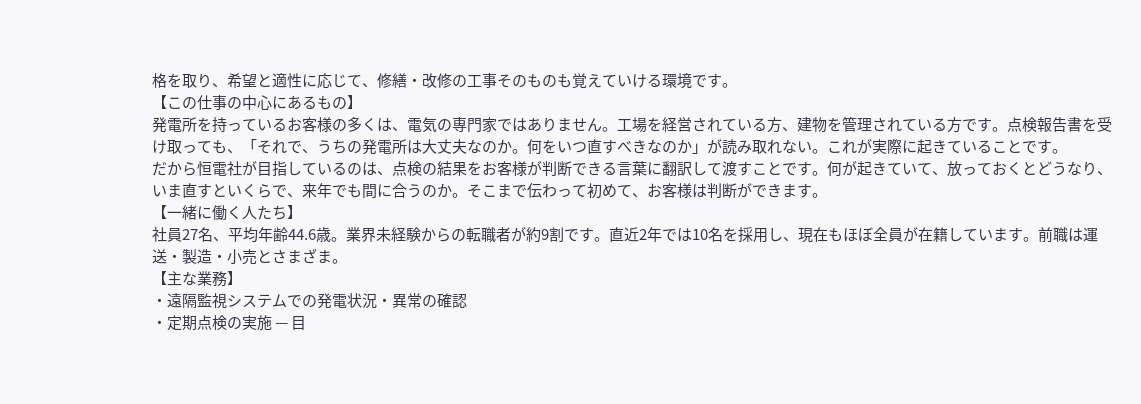格を取り、希望と適性に応じて、修繕・改修の工事そのものも覚えていける環境です。
【この仕事の中心にあるもの】
発電所を持っているお客様の多くは、電気の専門家ではありません。工場を経営されている方、建物を管理されている方です。点検報告書を受け取っても、「それで、うちの発電所は大丈夫なのか。何をいつ直すべきなのか」が読み取れない。これが実際に起きていることです。
だから恒電社が目指しているのは、点検の結果をお客様が判断できる言葉に翻訳して渡すことです。何が起きていて、放っておくとどうなり、いま直すといくらで、来年でも間に合うのか。そこまで伝わって初めて、お客様は判断ができます。
【一緒に働く人たち】
社員27名、平均年齢44.6歳。業界未経験からの転職者が約9割です。直近2年では10名を採用し、現在もほぼ全員が在籍しています。前職は運送・製造・小売とさまざま。
【主な業務】
・遠隔監視システムでの発電状況・異常の確認
・定期点検の実施 — 目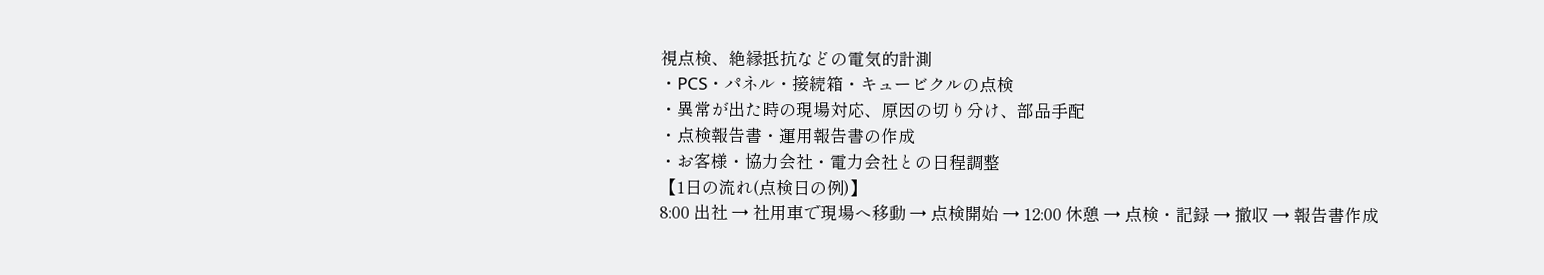視点検、絶縁抵抗などの電気的計測
・PCS・パネル・接続箱・キュービクルの点検
・異常が出た時の現場対応、原因の切り分け、部品手配
・点検報告書・運用報告書の作成
・お客様・協力会社・電力会社との日程調整
【1日の流れ(点検日の例)】
8:00 出社 → 社用車で現場へ移動 → 点検開始 → 12:00 休憩 → 点検・記録 → 撤収 → 報告書作成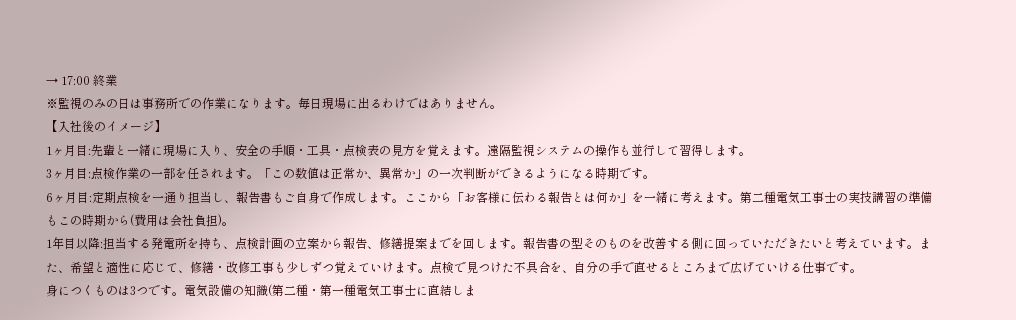→ 17:00 終業
※監視のみの日は事務所での作業になります。毎日現場に出るわけではありません。
【入社後のイメージ】
1ヶ月目:先輩と一緒に現場に入り、安全の手順・工具・点検表の見方を覚えます。遠隔監視システムの操作も並行して習得します。
3ヶ月目:点検作業の一部を任されます。「この数値は正常か、異常か」の一次判断ができるようになる時期です。
6ヶ月目:定期点検を一通り担当し、報告書もご自身で作成します。ここから「お客様に伝わる報告とは何か」を一緒に考えます。第二種電気工事士の実技講習の準備もこの時期から(費用は会社負担)。
1年目以降:担当する発電所を持ち、点検計画の立案から報告、修繕提案までを回します。報告書の型そのものを改善する側に回っていただきたいと考えています。また、希望と適性に応じて、修繕・改修工事も少しずつ覚えていけます。点検で見つけた不具合を、自分の手で直せるところまで広げていける仕事です。
身につくものは3つです。電気設備の知識(第二種・第一種電気工事士に直結しま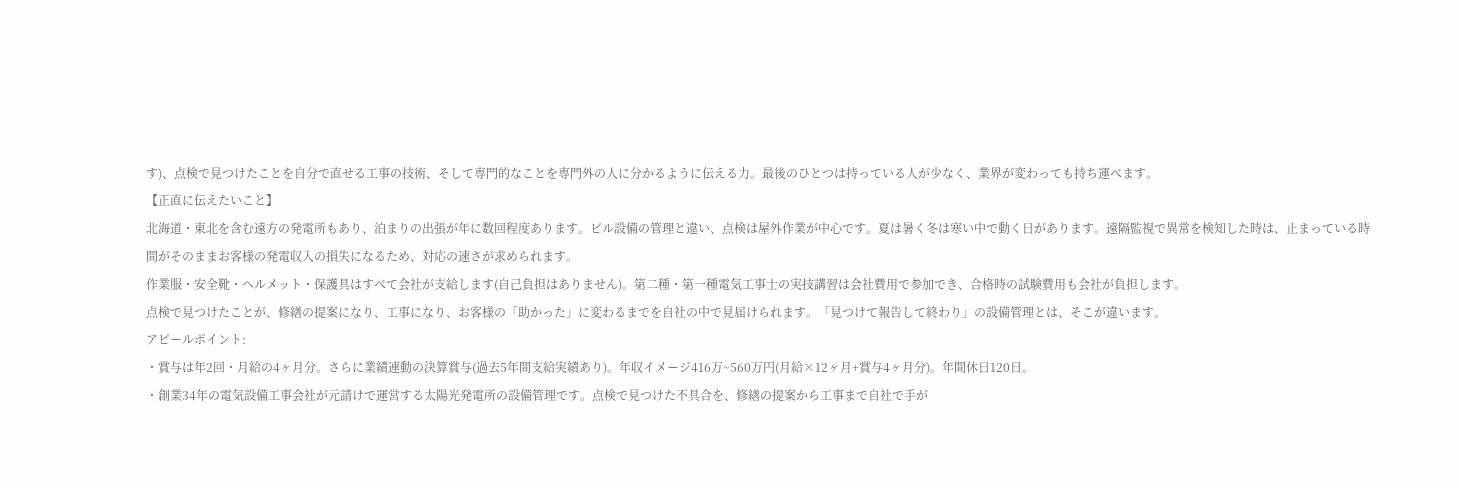す)、点検で見つけたことを自分で直せる工事の技術、そして専門的なことを専門外の人に分かるように伝える力。最後のひとつは持っている人が少なく、業界が変わっても持ち運べます。
【正直に伝えたいこと】
北海道・東北を含む遠方の発電所もあり、泊まりの出張が年に数回程度あります。ビル設備の管理と違い、点検は屋外作業が中心です。夏は暑く冬は寒い中で動く日があります。遠隔監視で異常を検知した時は、止まっている時間がそのままお客様の発電収入の損失になるため、対応の速さが求められます。
作業服・安全靴・ヘルメット・保護具はすべて会社が支給します(自己負担はありません)。第二種・第一種電気工事士の実技講習は会社費用で参加でき、合格時の試験費用も会社が負担します。
点検で見つけたことが、修繕の提案になり、工事になり、お客様の「助かった」に変わるまでを自社の中で見届けられます。「見つけて報告して終わり」の設備管理とは、そこが違います。
アピールポイント:
・賞与は年2回・月給の4ヶ月分。さらに業績連動の決算賞与(過去5年間支給実績あり)。年収イメージ416万~560万円(月給×12ヶ月+賞与4ヶ月分)。年間休日120日。
・創業34年の電気設備工事会社が元請けで運営する太陽光発電所の設備管理です。点検で見つけた不具合を、修繕の提案から工事まで自社で手が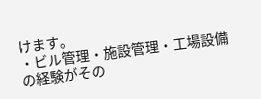けます。
・ビル管理・施設管理・工場設備の経験がその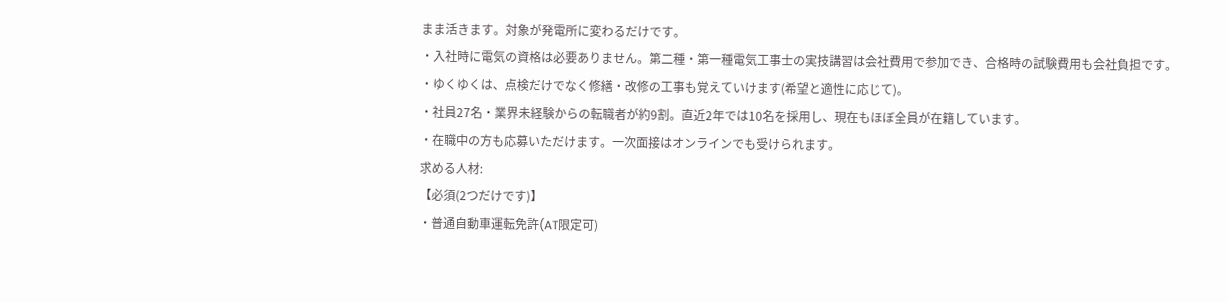まま活きます。対象が発電所に変わるだけです。
・入社時に電気の資格は必要ありません。第二種・第一種電気工事士の実技講習は会社費用で参加でき、合格時の試験費用も会社負担です。
・ゆくゆくは、点検だけでなく修繕・改修の工事も覚えていけます(希望と適性に応じて)。
・社員27名・業界未経験からの転職者が約9割。直近2年では10名を採用し、現在もほぼ全員が在籍しています。
・在職中の方も応募いただけます。一次面接はオンラインでも受けられます。
求める人材:
【必須(2つだけです)】
・普通自動車運転免許(AT限定可)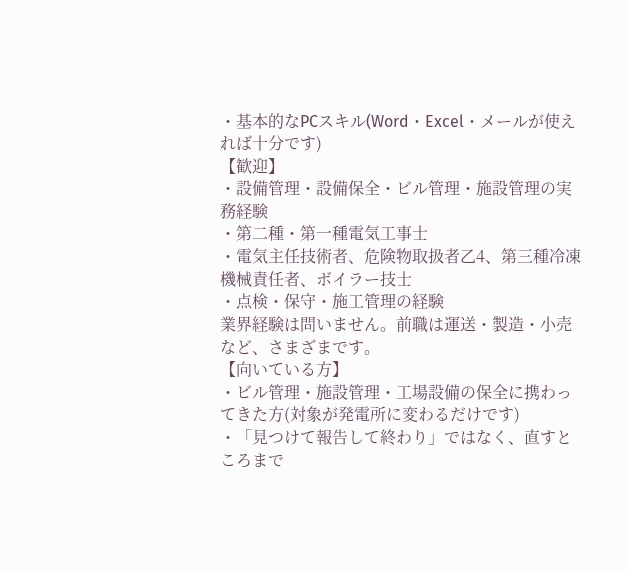・基本的なPCスキル(Word・Excel・メールが使えれば十分です)
【歓迎】
・設備管理・設備保全・ビル管理・施設管理の実務経験
・第二種・第一種電気工事士
・電気主任技術者、危険物取扱者乙4、第三種冷凍機械責任者、ボイラー技士
・点検・保守・施工管理の経験
業界経験は問いません。前職は運送・製造・小売など、さまざまです。
【向いている方】
・ビル管理・施設管理・工場設備の保全に携わってきた方(対象が発電所に変わるだけです)
・「見つけて報告して終わり」ではなく、直すところまで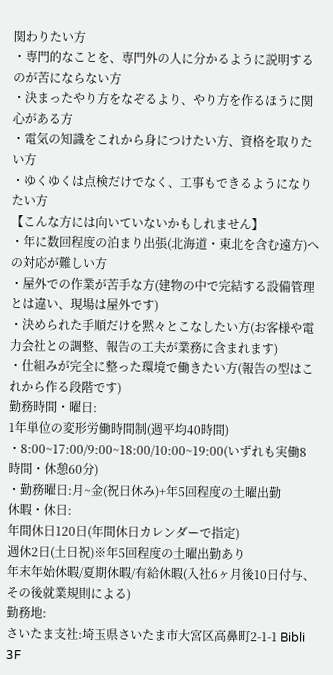関わりたい方
・専門的なことを、専門外の人に分かるように説明するのが苦にならない方
・決まったやり方をなぞるより、やり方を作るほうに関心がある方
・電気の知識をこれから身につけたい方、資格を取りたい方
・ゆくゆくは点検だけでなく、工事もできるようになりたい方
【こんな方には向いていないかもしれません】
・年に数回程度の泊まり出張(北海道・東北を含む遠方)への対応が難しい方
・屋外での作業が苦手な方(建物の中で完結する設備管理とは違い、現場は屋外です)
・決められた手順だけを黙々とこなしたい方(お客様や電力会社との調整、報告の工夫が業務に含まれます)
・仕組みが完全に整った環境で働きたい方(報告の型はこれから作る段階です)
勤務時間・曜日:
1年単位の変形労働時間制(週平均40時間)
・8:00~17:00/9:00~18:00/10:00~19:00(いずれも実働8時間・休憩60分)
・勤務曜日:月~金(祝日休み)+年5回程度の土曜出勤
休暇・休日:
年間休日120日(年間休日カレンダーで指定)
週休2日(土日祝)※年5回程度の土曜出勤あり
年末年始休暇/夏期休暇/有給休暇(入社6ヶ月後10日付与、その後就業規則による)
勤務地:
さいたま支社:埼玉県さいたま市大宮区高鼻町2-1-1 Bibli 3F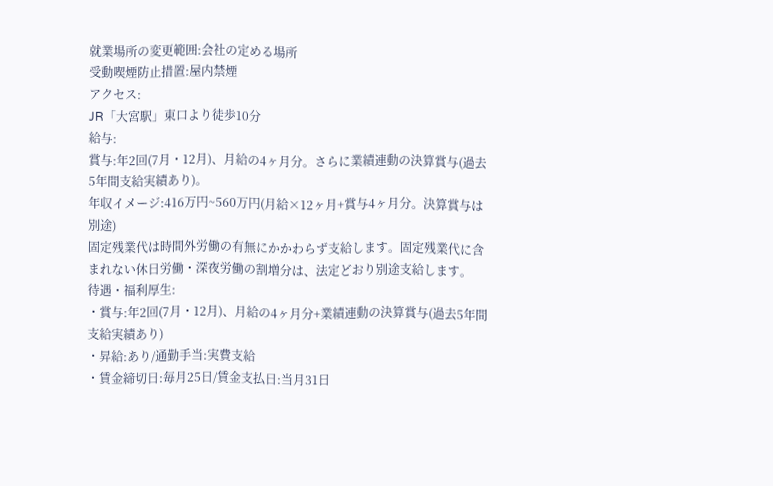就業場所の変更範囲:会社の定める場所
受動喫煙防止措置:屋内禁煙
アクセス:
JR「大宮駅」東口より徒歩10分
給与:
賞与:年2回(7月・12月)、月給の4ヶ月分。さらに業績連動の決算賞与(過去5年間支給実績あり)。
年収イメージ:416万円~560万円(月給×12ヶ月+賞与4ヶ月分。決算賞与は別途)
固定残業代は時間外労働の有無にかかわらず支給します。固定残業代に含まれない休日労働・深夜労働の割増分は、法定どおり別途支給します。
待遇・福利厚生:
・賞与:年2回(7月・12月)、月給の4ヶ月分+業績連動の決算賞与(過去5年間支給実績あり)
・昇給:あり/通勤手当:実費支給
・賃金締切日:毎月25日/賃金支払日:当月31日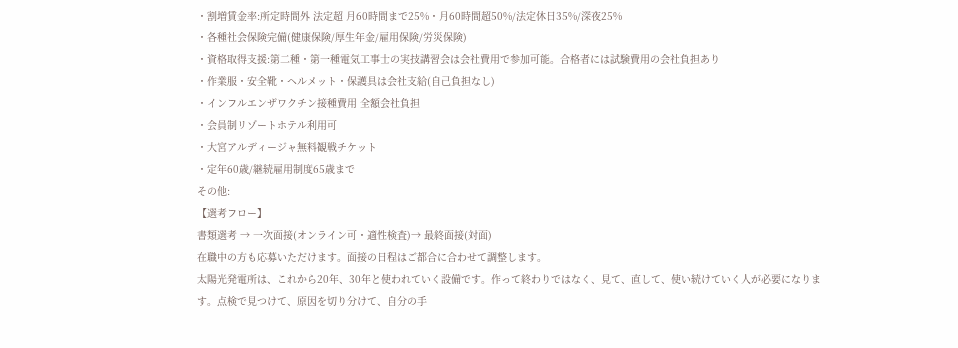・割増賃金率:所定時間外 法定超 月60時間まで25%・月60時間超50%/法定休日35%/深夜25%
・各種社会保険完備(健康保険/厚生年金/雇用保険/労災保険)
・資格取得支援:第二種・第一種電気工事士の実技講習会は会社費用で参加可能。合格者には試験費用の会社負担あり
・作業服・安全靴・ヘルメット・保護具は会社支給(自己負担なし)
・インフルエンザワクチン接種費用 全額会社負担
・会員制リゾートホテル利用可
・大宮アルディージャ無料観戦チケット
・定年60歳/継続雇用制度65歳まで
その他:
【選考フロー】
書類選考 → 一次面接(オンライン可・適性検査)→ 最終面接(対面)
在職中の方も応募いただけます。面接の日程はご都合に合わせて調整します。
太陽光発電所は、これから20年、30年と使われていく設備です。作って終わりではなく、見て、直して、使い続けていく人が必要になります。点検で見つけて、原因を切り分けて、自分の手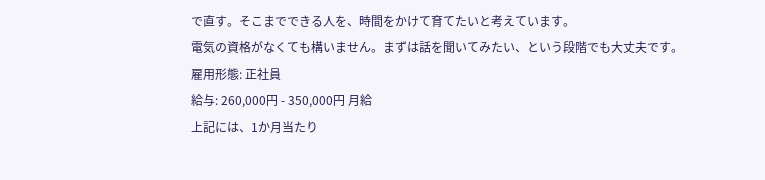で直す。そこまでできる人を、時間をかけて育てたいと考えています。
電気の資格がなくても構いません。まずは話を聞いてみたい、という段階でも大丈夫です。
雇用形態: 正社員
給与: 260,000円 - 350,000円 月給
上記には、1か月当たり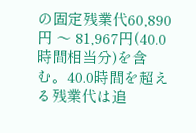の固定残業代60,890円 〜 81,967円(40.0時間相当分)を含む。40.0時間を超える残業代は追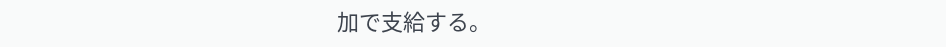加で支給する。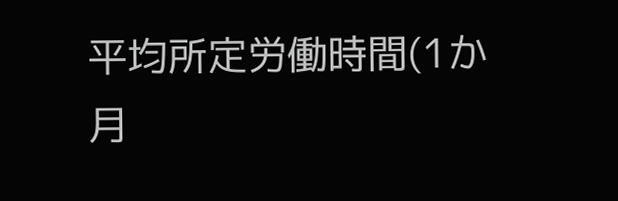平均所定労働時間(1か月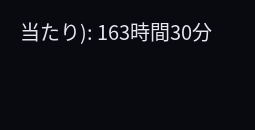当たり): 163時間30分